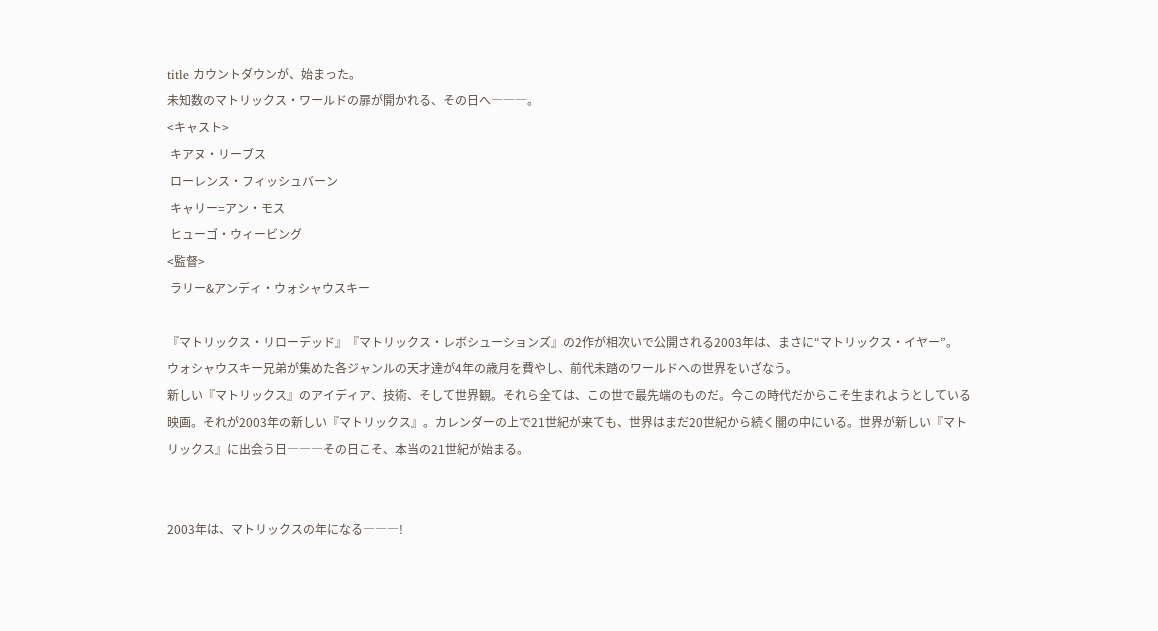title カウントダウンが、始まった。
未知数のマトリックス・ワールドの扉が開かれる、その日へ―――。
<キャスト>
 キアヌ・リーブス
 ローレンス・フィッシュバーン
 キャリー=アン・モス
 ヒューゴ・ウィービング
<監督>
 ラリー&アンディ・ウォシャウスキー

『マトリックス・リローデッド』『マトリックス・レボシューションズ』の2作が相次いで公開される2003年は、まさに“マトリックス・イヤー”。
ウォシャウスキー兄弟が集めた各ジャンルの天才達が4年の歳月を費やし、前代未踏のワールドへの世界をいざなう。
新しい『マトリックス』のアイディア、技術、そして世界観。それら全ては、この世で最先端のものだ。今この時代だからこそ生まれようとしている映画。それが2003年の新しい『マトリックス』。カレンダーの上で21世紀が来ても、世界はまだ20世紀から続く闇の中にいる。世界が新しい『マトリックス』に出会う日―――その日こそ、本当の21世紀が始まる。


2003年は、マトリックスの年になる―――!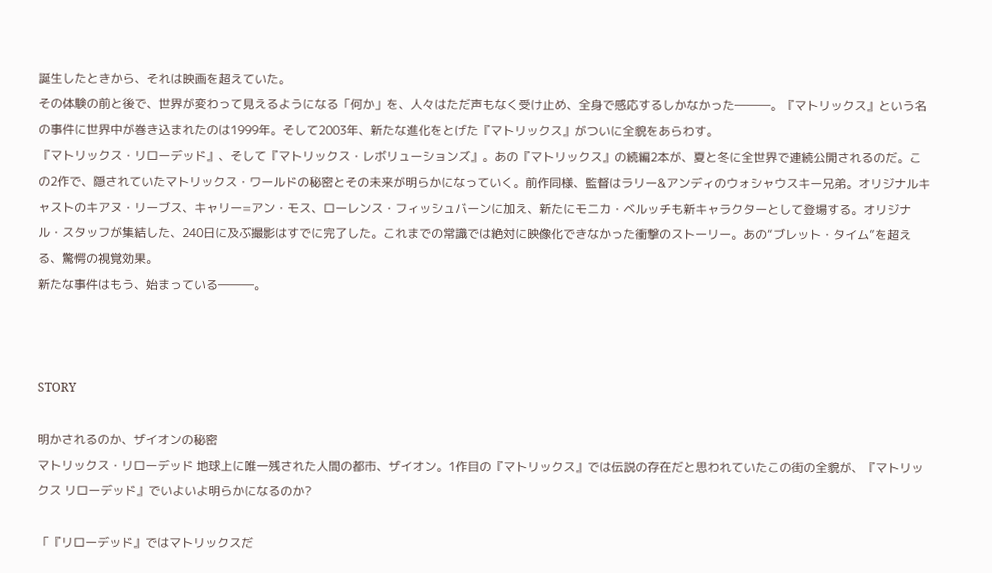誕生したときから、それは映画を超えていた。
その体験の前と後で、世界が変わって見えるようになる「何か」を、人々はただ声もなく受け止め、全身で感応するしかなかった―――。『マトリックス』という名の事件に世界中が巻き込まれたのは1999年。そして2003年、新たな進化をとげた『マトリックス』がついに全貌をあらわす。
『マトリックス・リローデッド』、そして『マトリックス・レボリューションズ』。あの『マトリックス』の続編2本が、夏と冬に全世界で連続公開されるのだ。この2作で、隠されていたマトリックス・ワールドの秘密とその未来が明らかになっていく。前作同様、監督はラリー&アンディのウォシャウスキー兄弟。オリジナルキャストのキアヌ・リーブス、キャリー=アン・モス、ローレンス・フィッシュバーンに加え、新たにモニカ・ベルッチも新キャラクターとして登場する。オリジナル・スタッフが集結した、240日に及ぶ撮影はすでに完了した。これまでの常識では絶対に映像化できなかった衝撃のストーリー。あの“ブレット・タイム”を超える、驚愕の視覚効果。
新たな事件はもう、始まっている―――。



STORY

明かされるのか、ザイオンの秘密
マトリックス・リローデッド 地球上に唯一残された人間の都市、ザイオン。1作目の『マトリックス』では伝説の存在だと思われていたこの街の全貌が、『マトリックス リローデッド』でいよいよ明らかになるのか?

「『リローデッド』ではマトリックスだ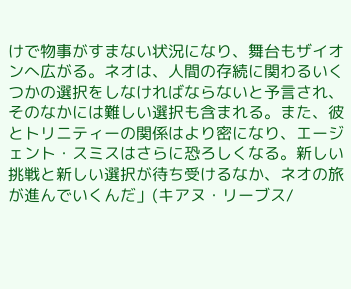けで物事がすまない状況になり、舞台もザイオンへ広がる。ネオは、人間の存続に関わるいくつかの選択をしなければならないと予言され、そのなかには難しい選択も含まれる。また、彼とトリニティーの関係はより密になり、エージェント・スミスはさらに恐ろしくなる。新しい挑戦と新しい選択が待ち受けるなか、ネオの旅が進んでいくんだ」(キアヌ・リーブス/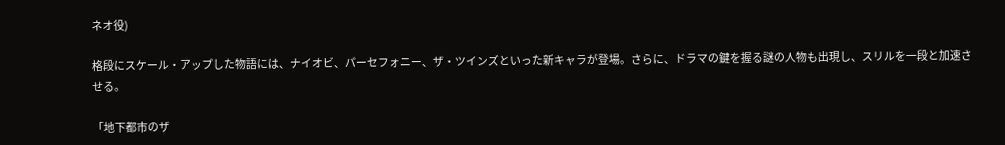ネオ役)

格段にスケール・アップした物語には、ナイオビ、パーセフォニー、ザ・ツインズといった新キャラが登場。さらに、ドラマの鍵を握る謎の人物も出現し、スリルを一段と加速させる。

「地下都市のザ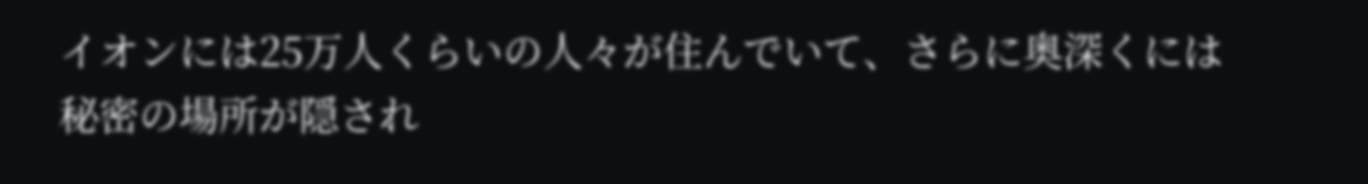イオンには25万人くらいの人々が住んでいて、さらに奥深くには秘密の場所が隠され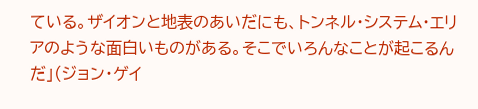ている。ザイオンと地表のあいだにも、トンネル・システム・エリアのような面白いものがある。そこでいろんなことが起こるんだ」(ジョン・ゲイ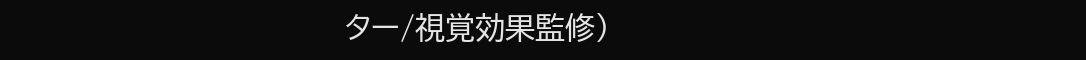ター/視覚効果監修)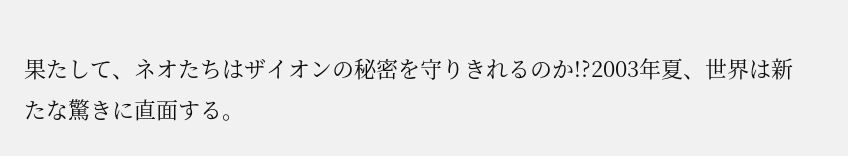果たして、ネオたちはザイオンの秘密を守りきれるのか!?2003年夏、世界は新たな驚きに直面する。